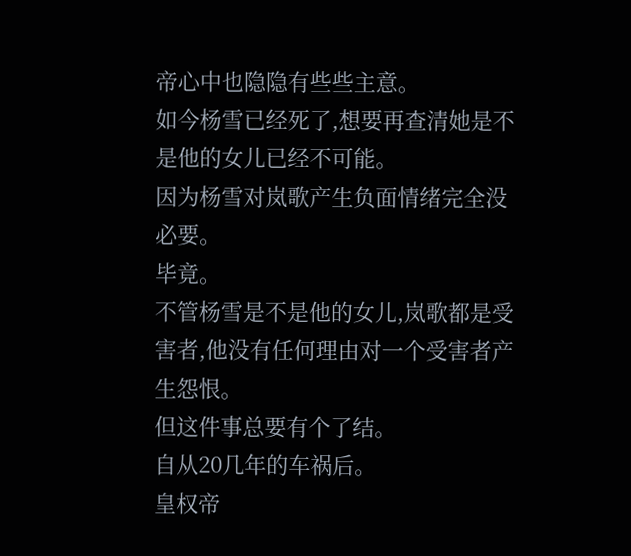帝心中也隐隐有些些主意。
如今杨雪已经死了,想要再查清她是不是他的女儿已经不可能。
因为杨雪对岚歌产生负面情绪完全没必要。
毕竟。
不管杨雪是不是他的女儿,岚歌都是受害者,他没有任何理由对一个受害者产生怨恨。
但这件事总要有个了结。
自从20几年的车祸后。
皇权帝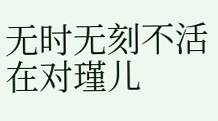无时无刻不活在对瑾儿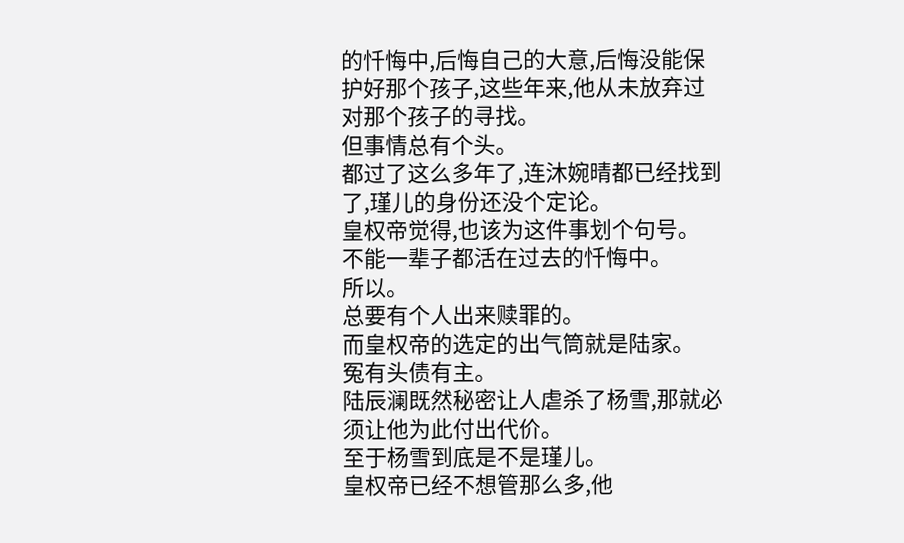的忏悔中,后悔自己的大意,后悔没能保护好那个孩子,这些年来,他从未放弃过对那个孩子的寻找。
但事情总有个头。
都过了这么多年了,连沐婉晴都已经找到了,瑾儿的身份还没个定论。
皇权帝觉得,也该为这件事划个句号。
不能一辈子都活在过去的忏悔中。
所以。
总要有个人出来赎罪的。
而皇权帝的选定的出气筒就是陆家。
冤有头债有主。
陆辰澜既然秘密让人虐杀了杨雪,那就必须让他为此付出代价。
至于杨雪到底是不是瑾儿。
皇权帝已经不想管那么多,他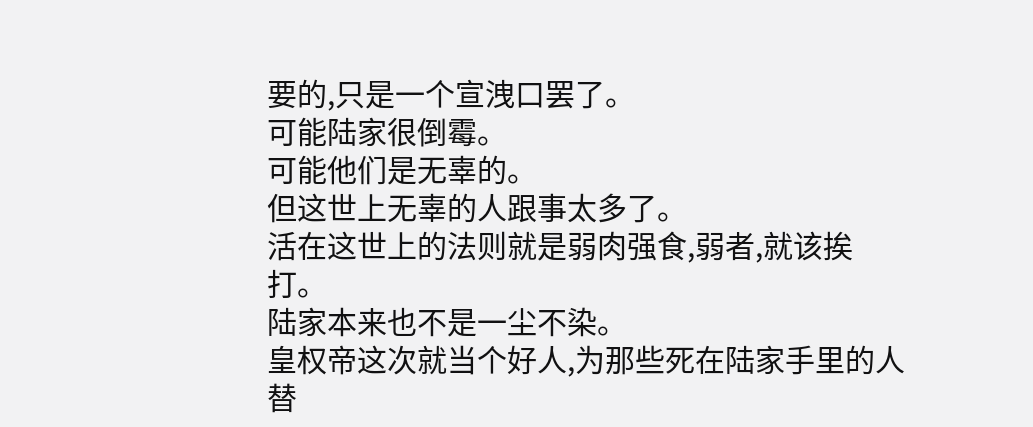要的,只是一个宣洩口罢了。
可能陆家很倒霉。
可能他们是无辜的。
但这世上无辜的人跟事太多了。
活在这世上的法则就是弱肉强食,弱者,就该挨打。
陆家本来也不是一尘不染。
皇权帝这次就当个好人,为那些死在陆家手里的人替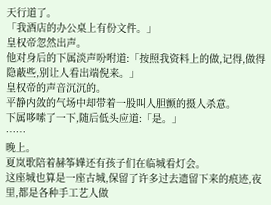天行道了。
「我酒店的办公桌上有份文件。」
皇权帝忽然出声。
他对身后的下属淡声吩咐道:「按照我资料上的做,记得,做得隐蔽些,别让人看出端倪来。」
皇权帝的声音沉沉的。
平静内敛的气场中却带着一股叫人胆颤的摄人杀意。
下属哆嗦了一下,随后低头应道:「是。」
……
晚上。
夏岚歌陪着赫筝嬅还有孩子们在临城看灯会。
这座城也算是一座古城,保留了许多过去遗留下来的痕迹,夜里,都是各种手工艺人做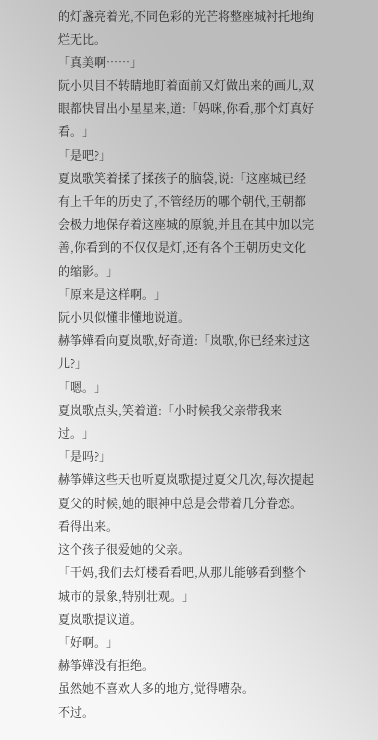的灯盏亮着光,不同色彩的光芒将整座城衬托地绚烂无比。
「真美啊……」
阮小贝目不转睛地盯着面前又灯做出来的画儿,双眼都快冒出小星星来,道:「妈咪,你看,那个灯真好看。」
「是吧?」
夏岚歌笑着揉了揉孩子的脑袋,说:「这座城已经有上千年的历史了,不管经历的哪个朝代,王朝都会极力地保存着这座城的原貌,并且在其中加以完善,你看到的不仅仅是灯,还有各个王朝历史文化的缩影。」
「原来是这样啊。」
阮小贝似懂非懂地说道。
赫筝嬅看向夏岚歌,好奇道:「岚歌,你已经来过这儿?」
「嗯。」
夏岚歌点头,笑着道:「小时候我父亲带我来过。」
「是吗?」
赫筝嬅这些天也听夏岚歌提过夏父几次,每次提起夏父的时候,她的眼神中总是会带着几分眷恋。
看得出来。
这个孩子很爱她的父亲。
「干妈,我们去灯楼看看吧,从那儿能够看到整个城市的景象,特别壮观。」
夏岚歌提议道。
「好啊。」
赫筝嬅没有拒绝。
虽然她不喜欢人多的地方,觉得嘈杂。
不过。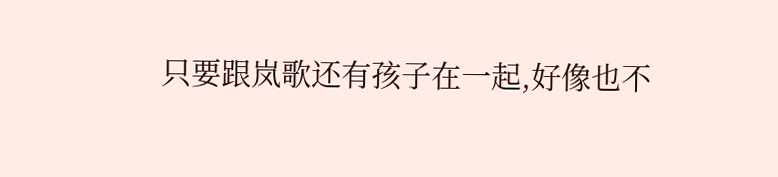只要跟岚歌还有孩子在一起,好像也不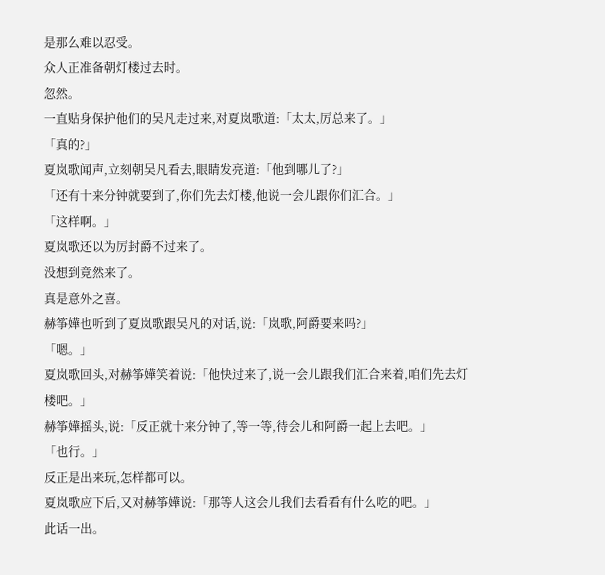是那么难以忍受。
众人正准备朝灯楼过去时。
忽然。
一直贴身保护他们的吴凡走过来,对夏岚歌道:「太太,厉总来了。」
「真的?」
夏岚歌闻声,立刻朝吴凡看去,眼睛发亮道:「他到哪儿了?」
「还有十来分钟就要到了,你们先去灯楼,他说一会儿跟你们汇合。」
「这样啊。」
夏岚歌还以为厉封爵不过来了。
没想到竟然来了。
真是意外之喜。
赫筝嬅也听到了夏岚歌跟吴凡的对话,说:「岚歌,阿爵要来吗?」
「嗯。」
夏岚歌回头,对赫筝嬅笑着说:「他快过来了,说一会儿跟我们汇合来着,咱们先去灯楼吧。」
赫筝嬅摇头,说:「反正就十来分钟了,等一等,待会儿和阿爵一起上去吧。」
「也行。」
反正是出来玩,怎样都可以。
夏岚歌应下后,又对赫筝嬅说:「那等人这会儿我们去看看有什么吃的吧。」
此话一出。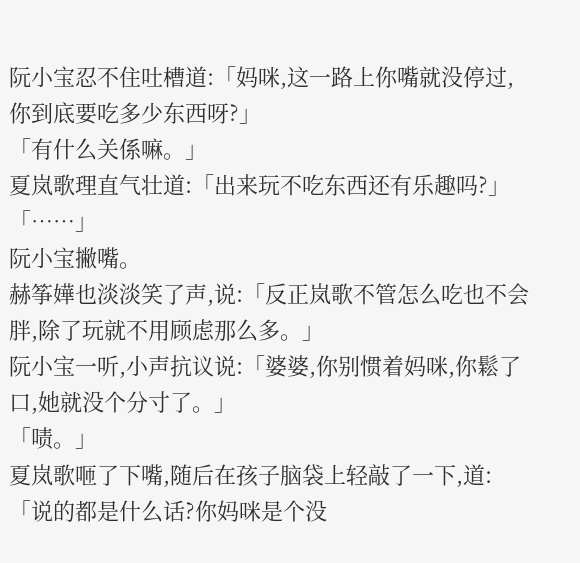阮小宝忍不住吐槽道:「妈咪,这一路上你嘴就没停过,你到底要吃多少东西呀?」
「有什么关係嘛。」
夏岚歌理直气壮道:「出来玩不吃东西还有乐趣吗?」
「……」
阮小宝撇嘴。
赫筝嬅也淡淡笑了声,说:「反正岚歌不管怎么吃也不会胖,除了玩就不用顾虑那么多。」
阮小宝一听,小声抗议说:「婆婆,你别惯着妈咪,你鬆了口,她就没个分寸了。」
「啧。」
夏岚歌咂了下嘴,随后在孩子脑袋上轻敲了一下,道:「说的都是什么话?你妈咪是个没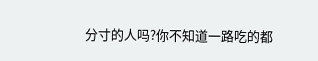分寸的人吗?你不知道一路吃的都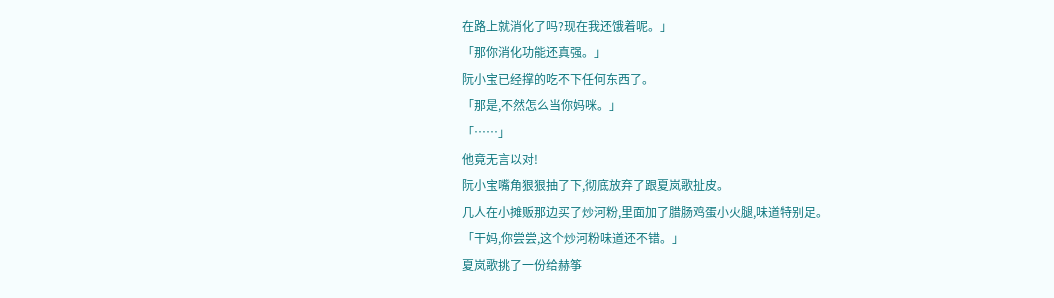在路上就消化了吗?现在我还饿着呢。」
「那你消化功能还真强。」
阮小宝已经撑的吃不下任何东西了。
「那是,不然怎么当你妈咪。」
「……」
他竟无言以对!
阮小宝嘴角狠狠抽了下,彻底放弃了跟夏岚歌扯皮。
几人在小摊贩那边买了炒河粉,里面加了腊肠鸡蛋小火腿,味道特别足。
「干妈,你尝尝,这个炒河粉味道还不错。」
夏岚歌挑了一份给赫筝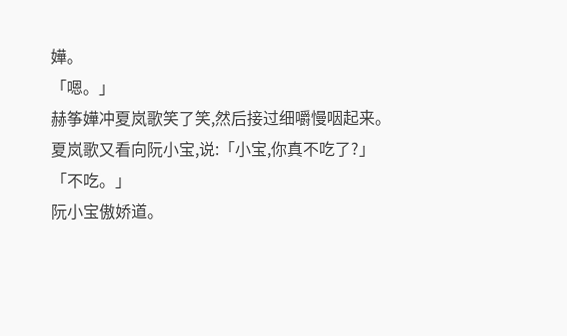嬅。
「嗯。」
赫筝嬅冲夏岚歌笑了笑,然后接过细嚼慢咽起来。
夏岚歌又看向阮小宝,说:「小宝,你真不吃了?」
「不吃。」
阮小宝傲娇道。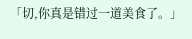「切,你真是错过一道美食了。」